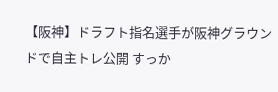【阪神】ドラフト指名選手が阪神グラウンドで自主トレ公開 すっか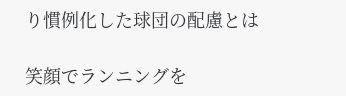り慣例化した球団の配慮とは

笑顔でランニングを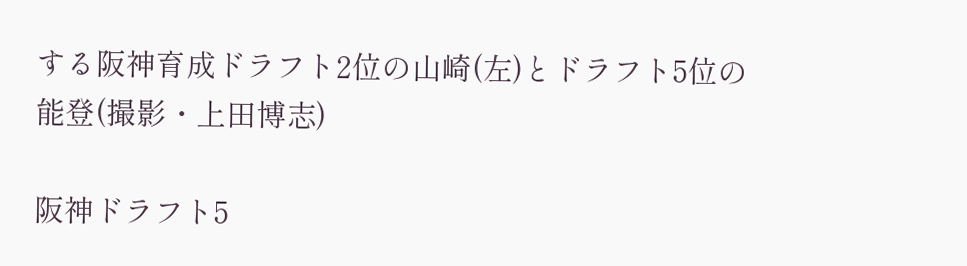する阪神育成ドラフト2位の山崎(左)とドラフト5位の能登(撮影・上田博志)

阪神ドラフト5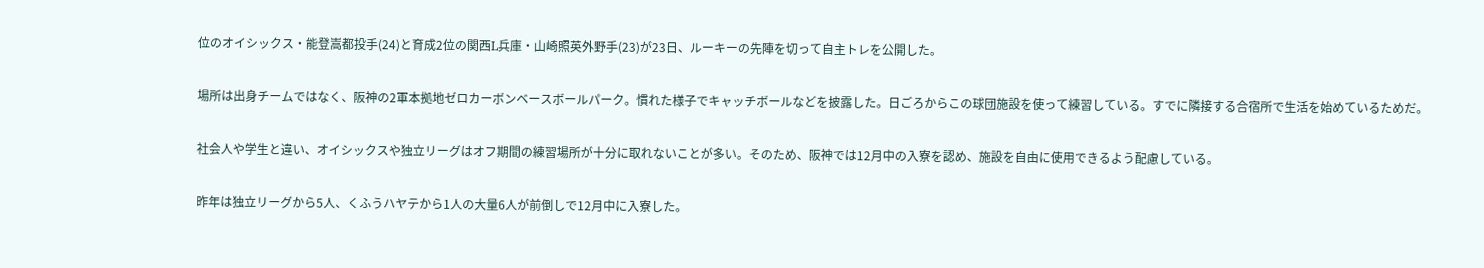位のオイシックス・能登嵩都投手(24)と育成2位の関西L兵庫・山崎照英外野手(23)が23日、ルーキーの先陣を切って自主トレを公開した。

場所は出身チームではなく、阪神の2軍本拠地ゼロカーボンベースボールパーク。慣れた様子でキャッチボールなどを披露した。日ごろからこの球団施設を使って練習している。すでに隣接する合宿所で生活を始めているためだ。

社会人や学生と違い、オイシックスや独立リーグはオフ期間の練習場所が十分に取れないことが多い。そのため、阪神では12月中の入寮を認め、施設を自由に使用できるよう配慮している。

昨年は独立リーグから5人、くふうハヤテから1人の大量6人が前倒しで12月中に入寮した。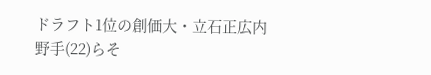ドラフト1位の創価大・立石正広内野手(22)らそ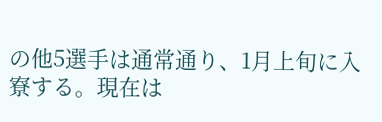の他5選手は通常通り、1月上旬に入寮する。現在は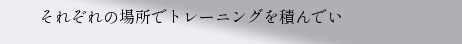それぞれの場所でトレーニングを積んでい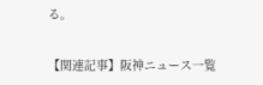る。

【関連記事】阪神ニュース一覧